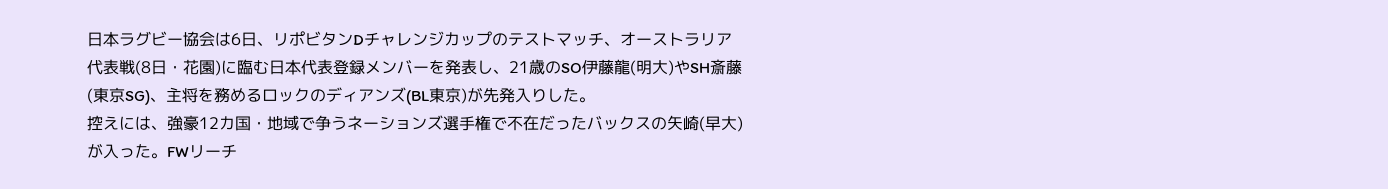日本ラグビー協会は6日、リポビタンDチャレンジカップのテストマッチ、オーストラリア代表戦(8日・花園)に臨む日本代表登録メンバーを発表し、21歳のSO伊藤龍(明大)やSH斎藤(東京SG)、主将を務めるロックのディアンズ(BL東京)が先発入りした。
控えには、強豪12カ国・地域で争うネーションズ選手権で不在だったバックスの矢崎(早大)が入った。FWリーチ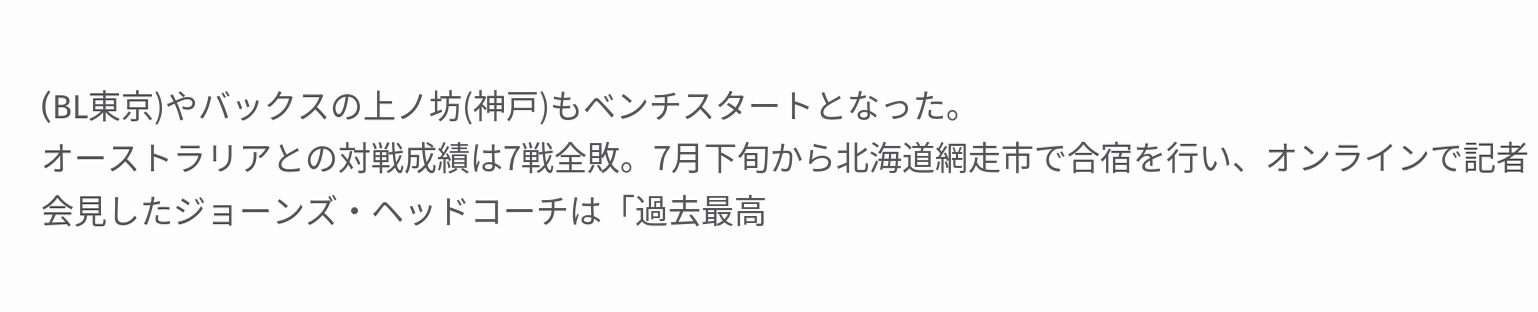(BL東京)やバックスの上ノ坊(神戸)もベンチスタートとなった。
オーストラリアとの対戦成績は7戦全敗。7月下旬から北海道網走市で合宿を行い、オンラインで記者会見したジョーンズ・ヘッドコーチは「過去最高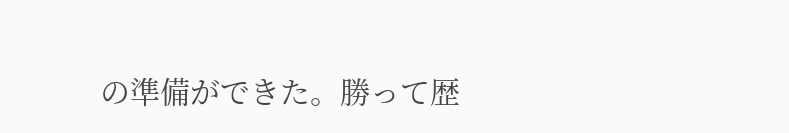の準備ができた。勝って歴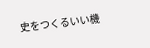史をつくるいい機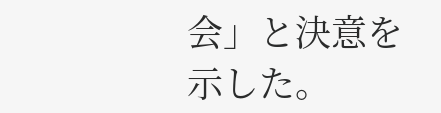会」と決意を示した。